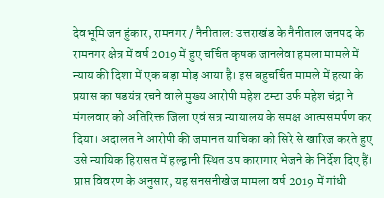देवभूमि जन हुंकार, रामनगर / नैनीताल: उत्तराखंड के नैनीताल जनपद के रामनगर क्षेत्र में वर्ष 2019 में हुए चर्चित कृषक जानलेवा हमला मामले में न्याय की दिशा में एक बड़ा मोड़ आया है। इस बहुचर्चित मामले में हत्या के प्रयास का षडयंत्र रचने वाले मुख्य आरोपी महेश टम्टा उर्फ महेश चंद्रा ने मंगलवार को अतिरिक्त जिला एवं सत्र न्यायालय के समक्ष आत्मसमर्पण कर दिया। अदालत ने आरोपी की जमानत याचिका को सिरे से खारिज करते हुए उसे न्यायिक हिरासत में हल्द्वानी स्थित उप कारागार भेजने के निर्देश दिए हैं।
प्राप्त विवरण के अनुसार, यह सनसनीखेज मामला वर्ष 2019 में गांधी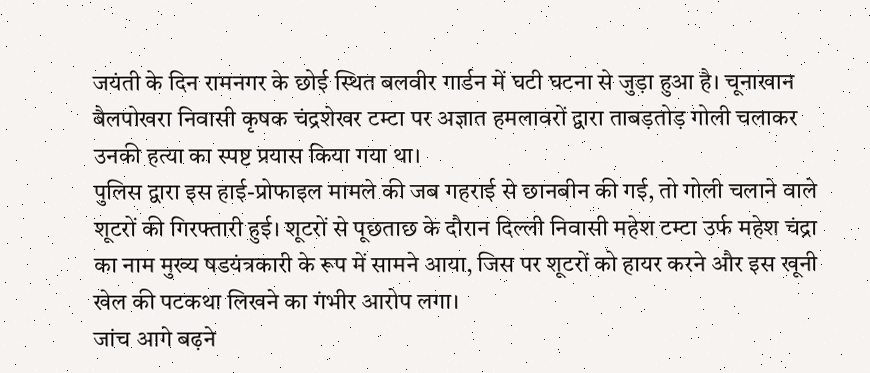जयंती के दिन रामनगर के छोई स्थित बलवीर गार्डन में घटी घटना से जुड़ा हुआ है। चूनाखान बैलपोखरा निवासी कृषक चंद्रशेखर टम्टा पर अज्ञात हमलावरों द्वारा ताबड़तोड़ गोली चलाकर उनकी हत्या का स्पष्ट प्रयास किया गया था।
पुलिस द्वारा इस हाई-प्रोफाइल मामले की जब गहराई से छानबीन की गई, तो गोली चलाने वाले शूटरों की गिरफ्तारी हुई। शूटरों से पूछताछ के दौरान दिल्ली निवासी महेश टम्टा उर्फ महेश चंद्रा का नाम मुख्य षडयंत्रकारी के रूप में सामने आया, जिस पर शूटरों को हायर करने और इस खूनी खेल की पटकथा लिखने का गंभीर आरोप लगा।
जांच आगे बढ़ने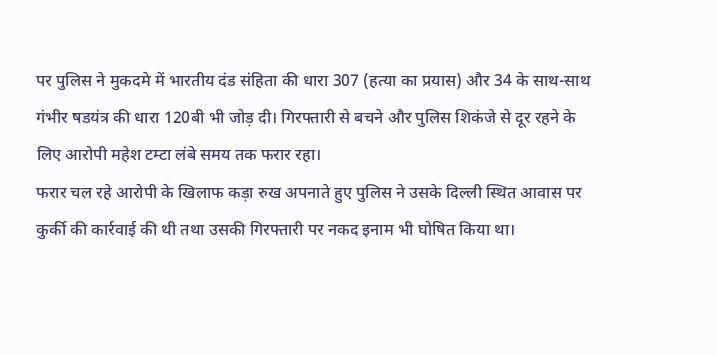पर पुलिस ने मुकदमे में भारतीय दंड संहिता की धारा 307 (हत्या का प्रयास) और 34 के साथ-साथ गंभीर षडयंत्र की धारा 120बी भी जोड़ दी। गिरफ्तारी से बचने और पुलिस शिकंजे से दूर रहने के लिए आरोपी महेश टम्टा लंबे समय तक फरार रहा।
फरार चल रहे आरोपी के खिलाफ कड़ा रुख अपनाते हुए पुलिस ने उसके दिल्ली स्थित आवास पर कुर्की की कार्रवाई की थी तथा उसकी गिरफ्तारी पर नकद इनाम भी घोषित किया था।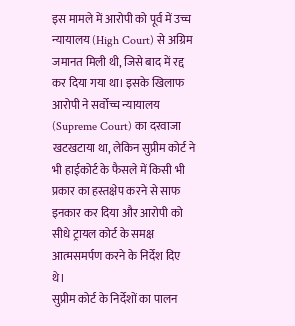इस मामले में आरोपी को पूर्व में उच्च न्यायालय (High Court) से अग्रिम जमानत मिली थी, जिसे बाद में रद्द कर दिया गया था। इसके खिलाफ आरोपी ने सर्वोच्च न्यायालय (Supreme Court) का दरवाजा खटखटाया था, लेकिन सुप्रीम कोर्ट ने भी हाईकोर्ट के फैसले में किसी भी प्रकार का हस्तक्षेप करने से साफ इनकार कर दिया और आरोपी को सीधे ट्रायल कोर्ट के समक्ष आत्मसमर्पण करने के निर्देश दिए थे।
सुप्रीम कोर्ट के निर्देशों का पालन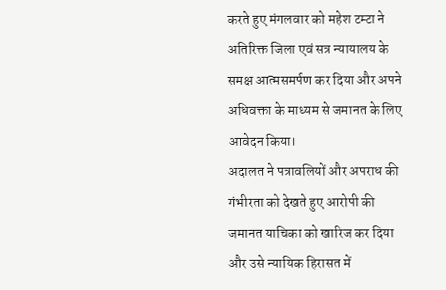करते हुए मंगलवार को महेश टम्टा ने अतिरिक्त जिला एवं सत्र न्यायालय के समक्ष आत्मसमर्पण कर दिया और अपने अधिवक्ता के माध्यम से जमानत के लिए आवेदन किया।
अदालत ने पत्रावलियों और अपराध की गंभीरता को देखते हुए आरोपी की जमानत याचिका को खारिज कर दिया और उसे न्यायिक हिरासत में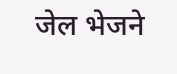जेल भेजने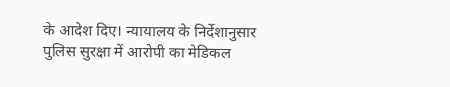के आदेश दिए। न्यायालय के निर्देशानुसार पुलिस सुरक्षा में आरोपी का मेडिकल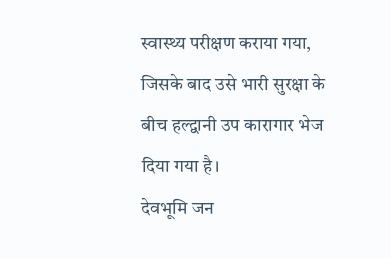स्वास्थ्य परीक्षण कराया गया, जिसके बाद उसे भारी सुरक्षा के बीच हल्द्वानी उप कारागार भेज दिया गया है।
देवभूमि जन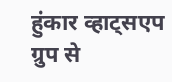हुंकार व्हाट्सएप ग्रुप से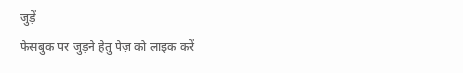जुड़ें
फेसबुक पर जुड़ने हेतु पेज़ को लाइक करें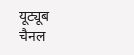यूट्यूब चैनल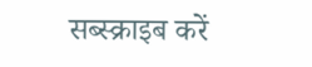सब्स्क्राइब करें